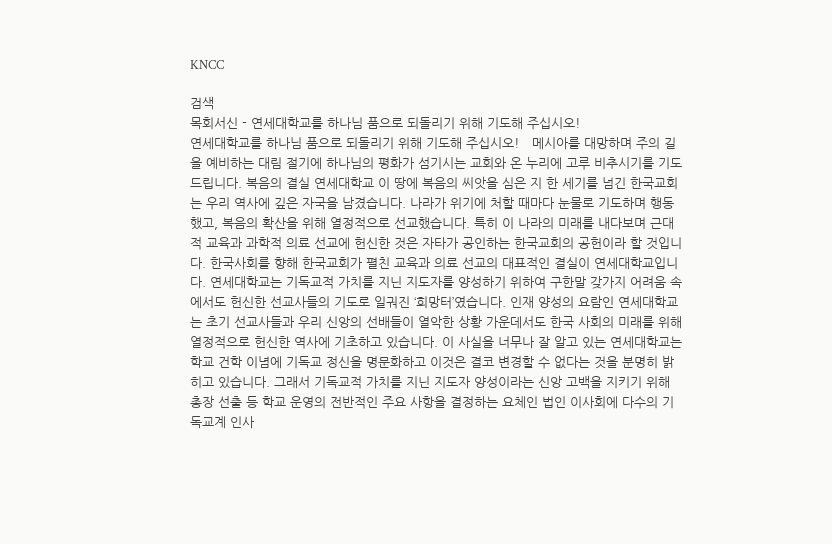KNCC

검색
목회서신 - 연세대학교를 하나님 품으로 되돌리기 위해 기도해 주십시오!
연세대학교를 하나님 품으로 되돌리기 위해 기도해 주십시오!   메시아를 대망하며 주의 길을 예비하는 대림 절기에 하나님의 평화가 섬기시는 교회와 온 누리에 고루 비추시기를 기도드립니다. 복음의 결실 연세대학교 이 땅에 복음의 씨앗을 심은 지 한 세기를 넘긴 한국교회는 우리 역사에 깊은 자국을 남겼습니다. 나라가 위기에 처할 때마다 눈물로 기도하며 행동했고, 복음의 확산을 위해 열정적으로 선교했습니다. 특히 이 나라의 미래를 내다보며 근대적 교육과 과학적 의료 선교에 헌신한 것은 자타가 공인하는 한국교회의 공헌이라 할 것입니다. 한국사회를 향해 한국교회가 펼친 교육과 의료 선교의 대표적인 결실이 연세대학교입니다. 연세대학교는 기독교적 가치를 지닌 지도자를 양성하기 위하여 구한말 갖가지 어려움 속에서도 헌신한 선교사들의 기도로 일궈진 ‘희망터’였습니다. 인재 양성의 요람인 연세대학교는 초기 선교사들과 우리 신앙의 선배들이 열악한 상황 가운데서도 한국 사회의 미래를 위해 열정적으로 헌신한 역사에 기초하고 있습니다. 이 사실을 너무나 잘 알고 있는 연세대학교는 학교 건학 이념에 기독교 정신을 명문화하고 이것은 결코 변경할 수 없다는 것을 분명히 밝히고 있습니다. 그래서 기독교적 가치를 지닌 지도자 양성이라는 신앙 고백을 지키기 위해 총장 선출 등 학교 운영의 전반적인 주요 사항을 결정하는 요체인 법인 이사회에 다수의 기독교계 인사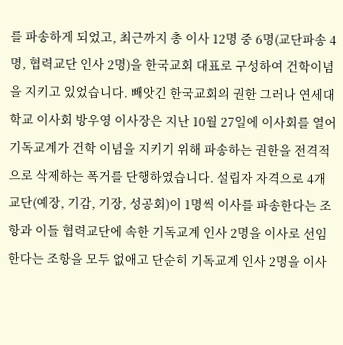를 파송하게 되었고, 최근까지 총 이사 12명 중 6명(교단파송 4명, 협력교단 인사 2명)을 한국교회 대표로 구성하여 건학이념을 지키고 있었습니다. 빼앗긴 한국교회의 권한 그러나 연세대학교 이사회 방우영 이사장은 지난 10월 27일에 이사회를 열어 기독교계가 건학 이념을 지키기 위해 파송하는 권한을 전격적으로 삭제하는 폭거를 단행하였습니다. 설립자 자격으로 4개 교단(예장, 기감, 기장, 성공회)이 1명씩 이사를 파송한다는 조항과 이들 협력교단에 속한 기독교계 인사 2명을 이사로 선임한다는 조항을 모두 없애고 단순히 기독교계 인사 2명을 이사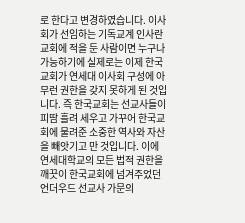로 한다고 변경하였습니다. 이사회가 선임하는 기독교계 인사란 교회에 적을 둔 사람이면 누구나 가능하기에 실제로는 이제 한국교회가 연세대 이사회 구성에 아무런 권한을 갖지 못하게 된 것입니다. 즉 한국교회는 선교사들이 피땀 흘려 세우고 가꾸어 한국교회에 물려준 소중한 역사와 자산을 빼앗기고 만 것입니다. 이에 연세대학교의 모든 법적 권한을 깨끗이 한국교회에 넘겨주었던 언더우드 선교사 가문의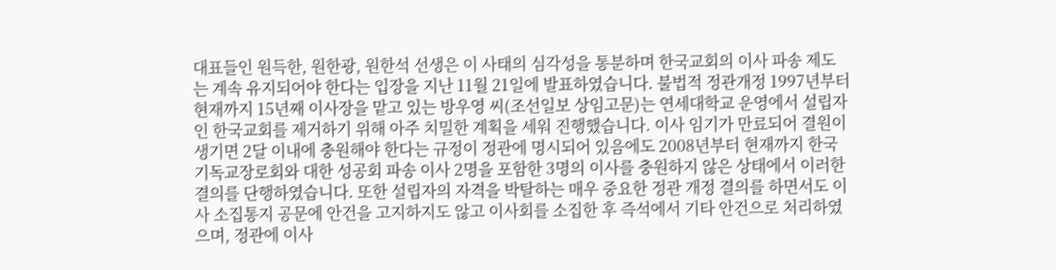대표들인 원득한, 원한광, 원한석 선생은 이 사태의 심각성을 통분하며 한국교회의 이사 파송 제도는 계속 유지되어야 한다는 입장을 지난 11월 21일에 발표하였습니다. 불법적 정관개정 1997년부터 현재까지 15년째 이사장을 맡고 있는 방우영 씨(조선일보 상임고문)는 연세대학교 운영에서 설립자인 한국교회를 제거하기 위해 아주 치밀한 계획을 세워 진행했습니다. 이사 임기가 만료되어 결원이 생기면 2달 이내에 충원해야 한다는 규정이 정관에 명시되어 있음에도 2008년부터 현재까지 한국기독교장로회와 대한 성공회 파송 이사 2명을 포함한 3명의 이사를 충원하지 않은 상태에서 이러한 결의를 단행하였습니다. 또한 설립자의 자격을 박탈하는 매우 중요한 정관 개정 결의를 하면서도 이사 소집통지 공문에 안건을 고지하지도 않고 이사회를 소집한 후 즉석에서 기타 안건으로 처리하였으며, 정관에 이사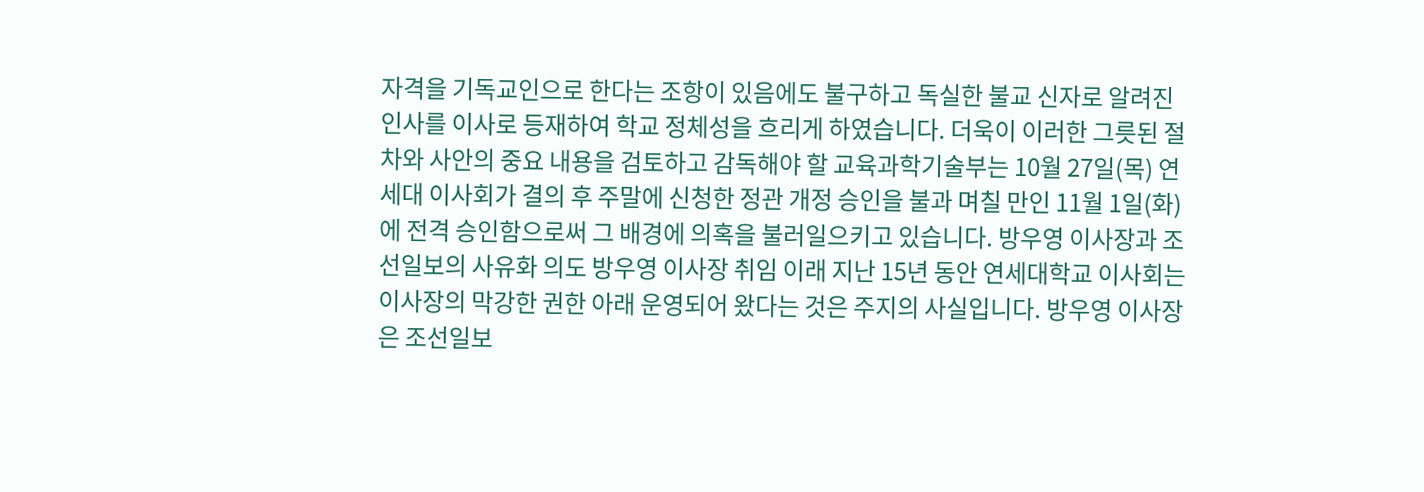자격을 기독교인으로 한다는 조항이 있음에도 불구하고 독실한 불교 신자로 알려진 인사를 이사로 등재하여 학교 정체성을 흐리게 하였습니다. 더욱이 이러한 그릇된 절차와 사안의 중요 내용을 검토하고 감독해야 할 교육과학기술부는 10월 27일(목) 연세대 이사회가 결의 후 주말에 신청한 정관 개정 승인을 불과 며칠 만인 11월 1일(화)에 전격 승인함으로써 그 배경에 의혹을 불러일으키고 있습니다. 방우영 이사장과 조선일보의 사유화 의도 방우영 이사장 취임 이래 지난 15년 동안 연세대학교 이사회는 이사장의 막강한 권한 아래 운영되어 왔다는 것은 주지의 사실입니다. 방우영 이사장은 조선일보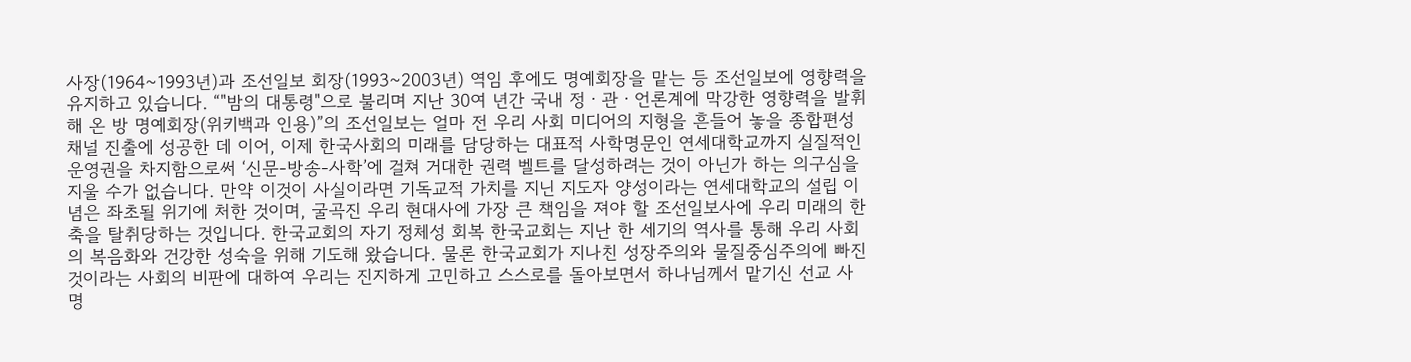사장(1964~1993년)과 조선일보 회장(1993~2003년) 역임 후에도 명예회장을 맡는 등 조선일보에 영향력을 유지하고 있습니다. “"밤의 대통령"으로 불리며 지난 30여 년간 국내 정ㆍ관ㆍ언론계에 막강한 영향력을 발휘해 온 방 명예회장(위키백과 인용)”의 조선일보는 얼마 전 우리 사회 미디어의 지형을 흔들어 놓을 종합편성채널 진출에 성공한 데 이어, 이제 한국사회의 미래를 담당하는 대표적 사학명문인 연세대학교까지 실질적인 운영권을 차지함으로써 ‘신문-방송-사학’에 걸쳐 거대한 권력 벨트를 달성하려는 것이 아닌가 하는 의구심을 지울 수가 없습니다. 만약 이것이 사실이라면 기독교적 가치를 지닌 지도자 양성이라는 연세대학교의 설립 이념은 좌초될 위기에 처한 것이며, 굴곡진 우리 현대사에 가장 큰 책임을 져야 할 조선일보사에 우리 미래의 한축을 탈취당하는 것입니다. 한국교회의 자기 정체성 회복 한국교회는 지난 한 세기의 역사를 통해 우리 사회의 복음화와 건강한 성숙을 위해 기도해 왔습니다. 물론 한국교회가 지나친 성장주의와 물질중심주의에 빠진 것이라는 사회의 비판에 대하여 우리는 진지하게 고민하고 스스로를 돌아보면서 하나님께서 맡기신 선교 사명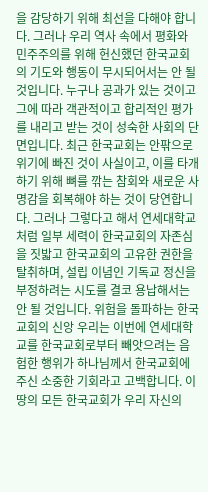을 감당하기 위해 최선을 다해야 합니다. 그러나 우리 역사 속에서 평화와 민주주의를 위해 헌신했던 한국교회의 기도와 행동이 무시되어서는 안 될 것입니다. 누구나 공과가 있는 것이고 그에 따라 객관적이고 합리적인 평가를 내리고 받는 것이 성숙한 사회의 단면입니다. 최근 한국교회는 안팎으로 위기에 빠진 것이 사실이고, 이를 타개하기 위해 뼈를 깎는 참회와 새로운 사명감을 회복해야 하는 것이 당연합니다. 그러나 그렇다고 해서 연세대학교처럼 일부 세력이 한국교회의 자존심을 짓밟고 한국교회의 고유한 권한을 탈취하며, 설립 이념인 기독교 정신을 부정하려는 시도를 결코 용납해서는 안 될 것입니다. 위험을 돌파하는 한국교회의 신앙 우리는 이번에 연세대학교를 한국교회로부터 빼앗으려는 음험한 행위가 하나님께서 한국교회에 주신 소중한 기회라고 고백합니다. 이 땅의 모든 한국교회가 우리 자신의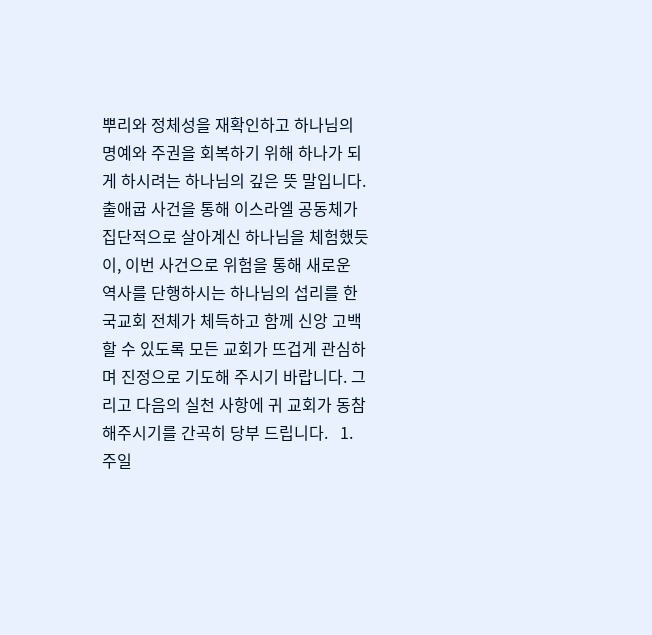뿌리와 정체성을 재확인하고 하나님의 명예와 주권을 회복하기 위해 하나가 되게 하시려는 하나님의 깊은 뜻 말입니다. 출애굽 사건을 통해 이스라엘 공동체가 집단적으로 살아계신 하나님을 체험했듯이, 이번 사건으로 위험을 통해 새로운 역사를 단행하시는 하나님의 섭리를 한국교회 전체가 체득하고 함께 신앙 고백할 수 있도록 모든 교회가 뜨겁게 관심하며 진정으로 기도해 주시기 바랍니다. 그리고 다음의 실천 사항에 귀 교회가 동참해주시기를 간곡히 당부 드립니다.   1. 주일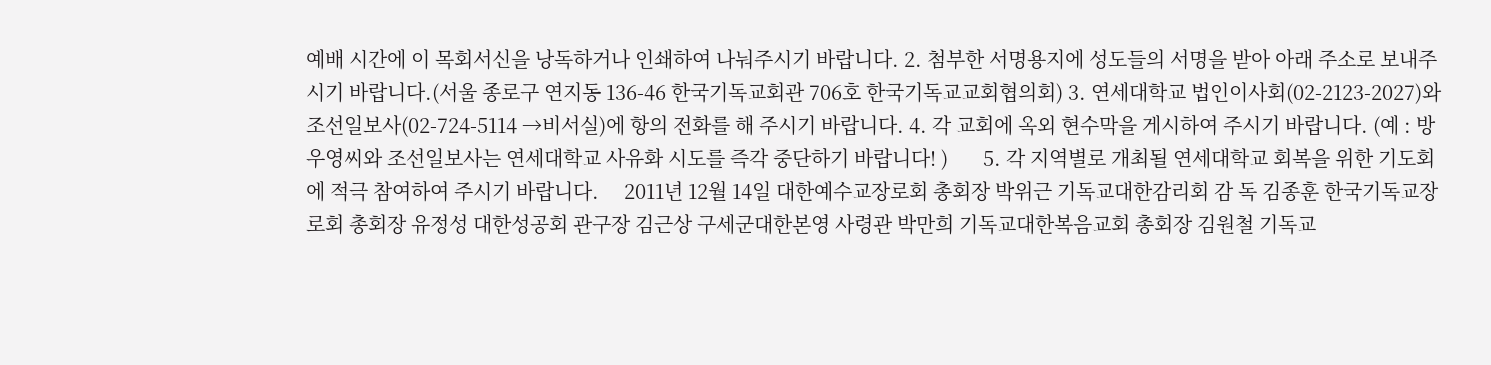예배 시간에 이 목회서신을 낭독하거나 인쇄하여 나눠주시기 바랍니다. 2. 첨부한 서명용지에 성도들의 서명을 받아 아래 주소로 보내주시기 바랍니다.(서울 종로구 연지동 136-46 한국기독교회관 706호 한국기독교교회협의회) 3. 연세대학교 법인이사회(02-2123-2027)와 조선일보사(02-724-5114 →비서실)에 항의 전화를 해 주시기 바랍니다. 4. 각 교회에 옥외 현수막을 게시하여 주시기 바랍니다. (예 : 방우영씨와 조선일보사는 연세대학교 사유화 시도를 즉각 중단하기 바랍니다! )       5. 각 지역별로 개최될 연세대학교 회복을 위한 기도회에 적극 참여하여 주시기 바랍니다.     2011년 12월 14일 대한예수교장로회 총회장 박위근 기독교대한감리회 감 독 김종훈 한국기독교장로회 총회장 유정성 대한성공회 관구장 김근상 구세군대한본영 사령관 박만희 기독교대한복음교회 총회장 김원철 기독교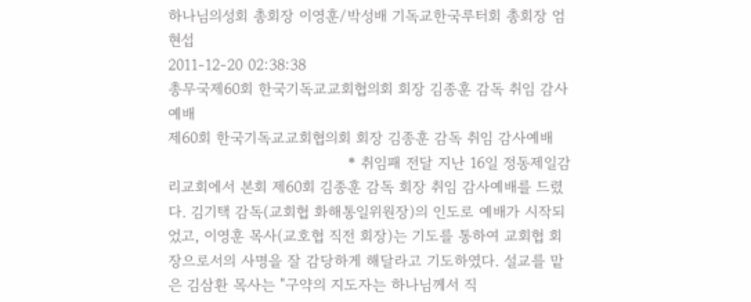하나님의성회 총회장 이영훈/박성배 기독교한국루터회 총회장 엄현섭
2011-12-20 02:38:38
총무국제60회 한국기독교교회협의회 회장 김종훈 감독 취임 감사예배
제60회 한국기독교교회협의회 회장 김종훈 감독 취임 감사예배
                                    * 취임패 전달 지난 16일 정동제일감리교회에서 본회 제60회 김종훈 감독 회장 취임 감사예배를 드렸다. 김기택 감독(교회협 화해통일위원장)의 인도로 예배가 시작되었고, 이영훈 목사(교호협 직전 회장)는 기도를 통하여 교회협 회장으로서의 사명을 잘 감당하게 해달라고 기도하였다. 설교를 맡은 김삼환 목사는 "구약의 지도자는 하나님께서 직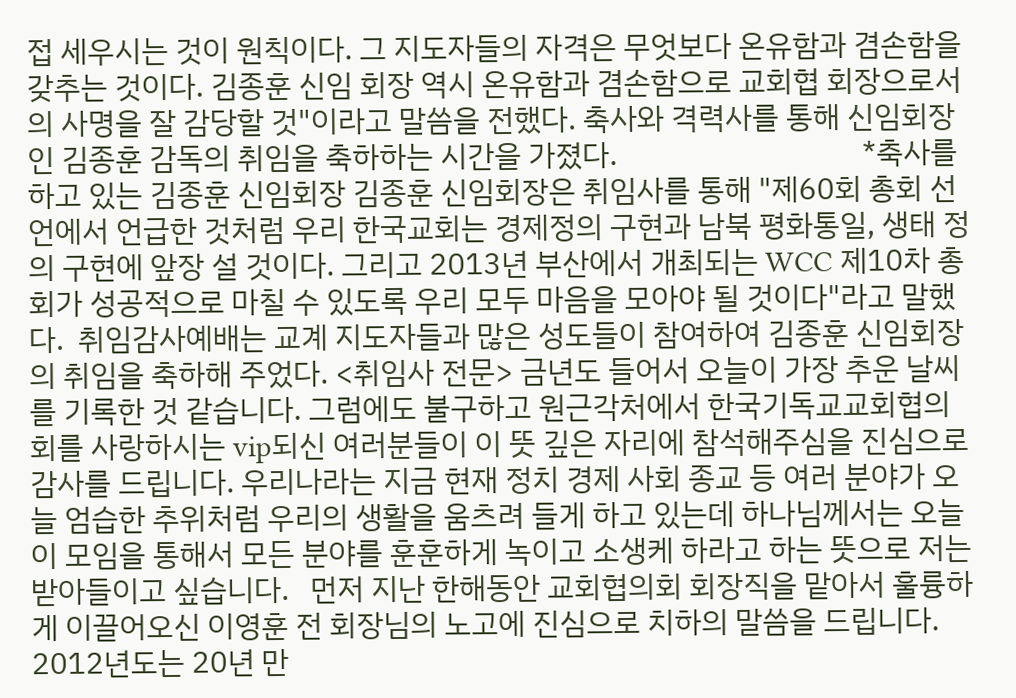접 세우시는 것이 원칙이다. 그 지도자들의 자격은 무엇보다 온유함과 겸손함을 갖추는 것이다. 김종훈 신임 회장 역시 온유함과 겸손함으로 교회협 회장으로서의 사명을 잘 감당할 것"이라고 말씀을 전했다. 축사와 격력사를 통해 신임회장인 김종훈 감독의 취임을 축하하는 시간을 가졌다.                                   *축사를 하고 있는 김종훈 신임회장 김종훈 신임회장은 취임사를 통해 "제60회 총회 선언에서 언급한 것처럼 우리 한국교회는 경제정의 구현과 남북 평화통일, 생태 정의 구현에 앞장 설 것이다. 그리고 2013년 부산에서 개최되는 WCC 제10차 총회가 성공적으로 마칠 수 있도록 우리 모두 마음을 모아야 될 것이다"라고 말했다.  취임감사예배는 교계 지도자들과 많은 성도들이 참여하여 김종훈 신임회장의 취임을 축하해 주었다. <취임사 전문> 금년도 들어서 오늘이 가장 추운 날씨를 기록한 것 같습니다. 그럼에도 불구하고 원근각처에서 한국기독교교회협의회를 사랑하시는 vip되신 여러분들이 이 뜻 깊은 자리에 참석해주심을 진심으로 감사를 드립니다. 우리나라는 지금 현재 정치 경제 사회 종교 등 여러 분야가 오늘 엄습한 추위처럼 우리의 생활을 움츠려 들게 하고 있는데 하나님께서는 오늘 이 모임을 통해서 모든 분야를 훈훈하게 녹이고 소생케 하라고 하는 뜻으로 저는 받아들이고 싶습니다.   먼저 지난 한해동안 교회협의회 회장직을 맡아서 훌륭하게 이끌어오신 이영훈 전 회장님의 노고에 진심으로 치하의 말씀을 드립니다.   2012년도는 20년 만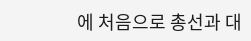에 처음으로 총선과 대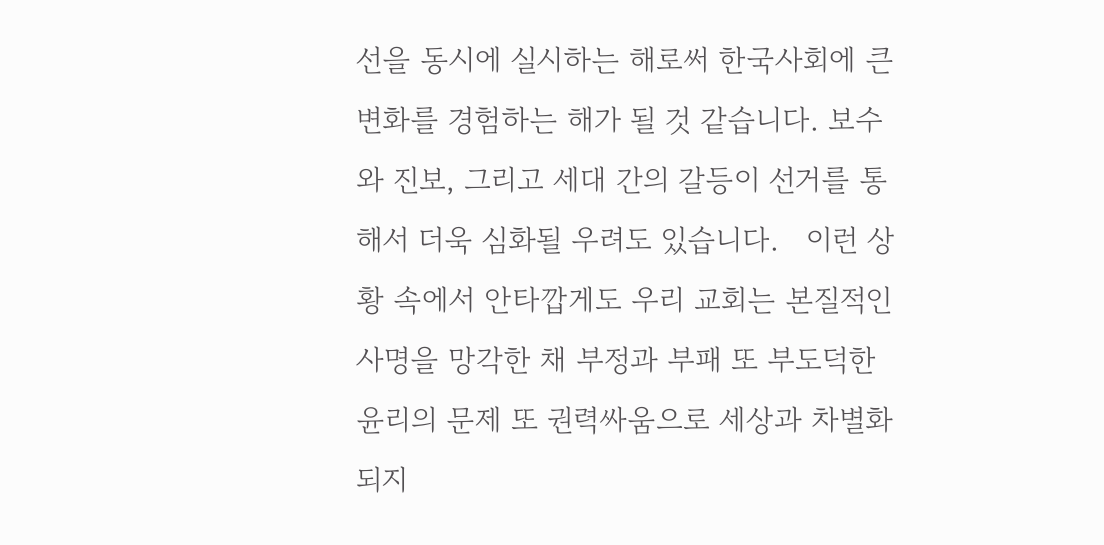선을 동시에 실시하는 해로써 한국사회에 큰 변화를 경험하는 해가 될 것 같습니다. 보수와 진보, 그리고 세대 간의 갈등이 선거를 통해서 더욱 심화될 우려도 있습니다.   이런 상황 속에서 안타깝게도 우리 교회는 본질적인 사명을 망각한 채 부정과 부패 또 부도덕한 윤리의 문제 또 권력싸움으로 세상과 차별화 되지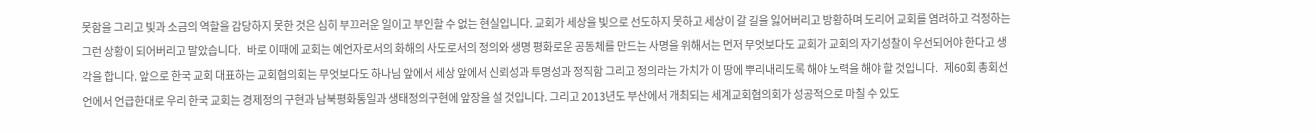못함을 그리고 빛과 소금의 역할을 감당하지 못한 것은 심히 부끄러운 일이고 부인할 수 없는 현실입니다. 교회가 세상을 빛으로 선도하지 못하고 세상이 갈 길을 잃어버리고 방황하며 도리어 교회를 염려하고 걱정하는 그런 상황이 되어버리고 말았습니다.   바로 이때에 교회는 예언자로서의 화해의 사도로서의 정의와 생명 평화로운 공동체를 만드는 사명을 위해서는 먼저 무엇보다도 교회가 교회의 자기성찰이 우선되어야 한다고 생각을 합니다. 앞으로 한국 교회 대표하는 교회협의회는 무엇보다도 하나님 앞에서 세상 앞에서 신뢰성과 투명성과 정직함 그리고 정의라는 가치가 이 땅에 뿌리내리도록 해야 노력을 해야 할 것입니다.   제60회 총회선언에서 언급한대로 우리 한국 교회는 경제정의 구현과 남북평화통일과 생태정의구현에 앞장을 설 것입니다. 그리고 2013년도 부산에서 개최되는 세계교회협의회가 성공적으로 마칠 수 있도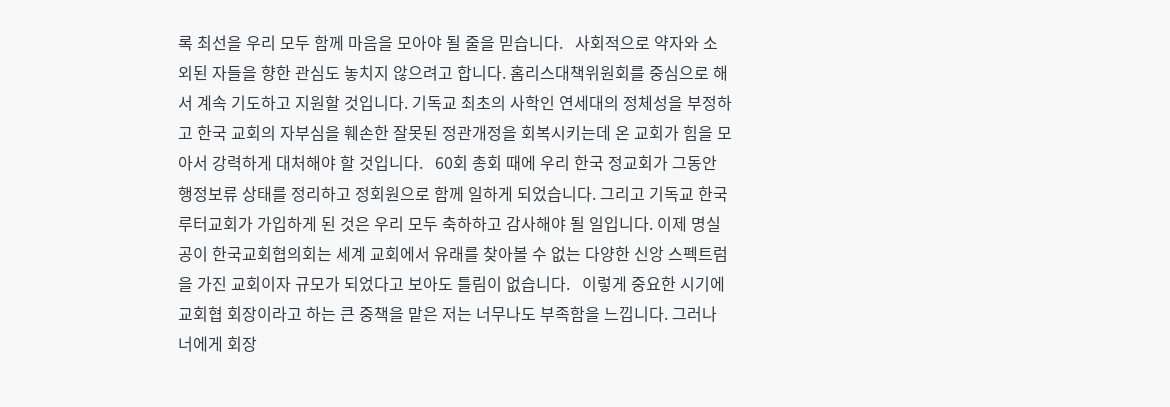록 최선을 우리 모두 함께 마음을 모아야 될 줄을 믿습니다.   사회적으로 약자와 소외된 자들을 향한 관심도 놓치지 않으려고 합니다. 홈리스대책위원회를 중심으로 해서 계속 기도하고 지원할 것입니다. 기독교 최초의 사학인 연세대의 정체성을 부정하고 한국 교회의 자부심을 훼손한 잘못된 정관개정을 회복시키는데 온 교회가 힘을 모아서 강력하게 대처해야 할 것입니다.   60회 총회 때에 우리 한국 정교회가 그동안 행정보류 상태를 정리하고 정회원으로 함께 일하게 되었습니다. 그리고 기독교 한국루터교회가 가입하게 된 것은 우리 모두 축하하고 감사해야 될 일입니다. 이제 명실공이 한국교회협의회는 세계 교회에서 유래를 찾아볼 수 없는 다양한 신앙 스펙트럼을 가진 교회이자 규모가 되었다고 보아도 틀림이 없습니다.   이렇게 중요한 시기에 교회협 회장이라고 하는 큰 중책을 맡은 저는 너무나도 부족함을 느낍니다. 그러나 너에게 회장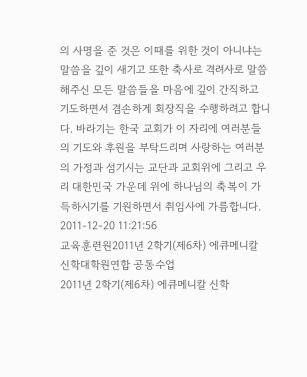의 사명을 준 것은 이때를 위한 것이 아니냐는 말씀을 깊이 새기고 또한 축사로 격려사로 말씀해주신 모든 말씀들을 마음에 깊이 간직하고 기도하면서 겸손하게 회장직을 수행하려고 합니다. 바라기는 한국 교회가 이 자리에 여러분들의 기도와 후원을 부탁드리며 사랑하는 여러분의 가정과 섬기시는 교단과 교회위에 그리고 우리 대한민국 가운데 위에 하나님의 축복이 가득하시기를 기원하면서 취임사에 가름합니다.
2011-12-20 11:21:56
교육훈련원2011년 2학기(제6차) 에큐메니칼 신학대학원연합 공동수업
2011년 2학기(제6차) 에큐메니칼 신학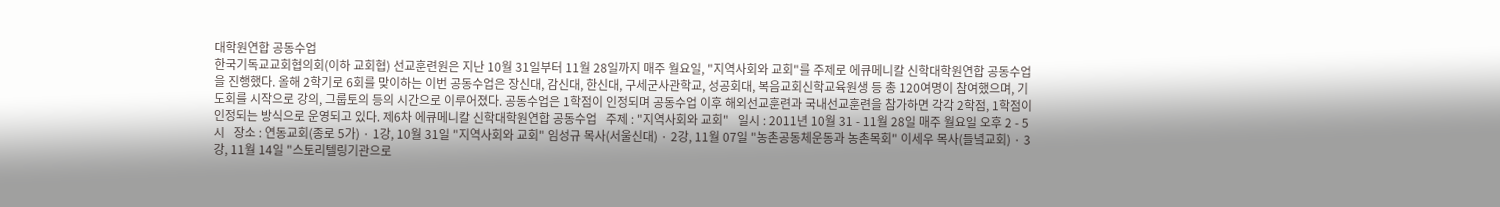대학원연합 공동수업
한국기독교교회협의회(이하 교회협) 선교훈련원은 지난 10월 31일부터 11월 28일까지 매주 월요일, "지역사회와 교회"를 주제로 에큐메니칼 신학대학원연합 공동수업을 진행했다. 올해 2학기로 6회를 맞이하는 이번 공동수업은 장신대, 감신대, 한신대, 구세군사관학교, 성공회대, 복음교회신학교육원생 등 총 120여명이 참여했으며, 기도회를 시작으로 강의, 그룹토의 등의 시간으로 이루어졌다. 공동수업은 1학점이 인정되며 공동수업 이후 해외선교훈련과 국내선교훈련을 참가하면 각각 2학점, 1학점이 인정되는 방식으로 운영되고 있다. 제6차 에큐메니칼 신학대학원연합 공동수업   주제 : "지역사회와 교회"   일시 : 2011년 10월 31 - 11월 28일 매주 월요일 오후 2 - 5시   장소 : 연동교회(종로 5가) · 1강, 10월 31일 "지역사회와 교회" 임성규 목사(서울신대) · 2강, 11월 07일 "농촌공동체운동과 농촌목회" 이세우 목사(들녘교회) · 3강, 11월 14일 "스토리텔링기관으로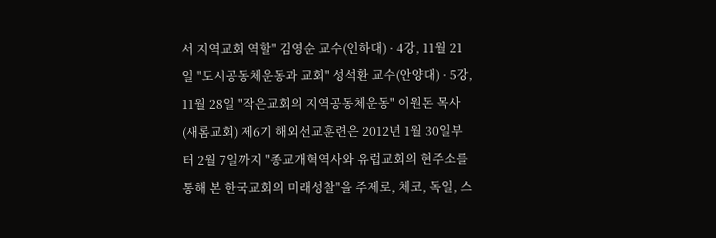서 지역교회 역할" 김영순 교수(인하대) · 4강, 11월 21일 "도시공동체운동과 교회" 성석환 교수(안양대) · 5강, 11월 28일 "작은교회의 지역공동체운동" 이원돈 목사(새롬교회) 제6기 해외선교훈련은 2012년 1월 30일부터 2월 7일까지 "종교개혁역사와 유럽교회의 현주소를 통해 본 한국교회의 미래성찰"을 주제로, 체코, 독일, 스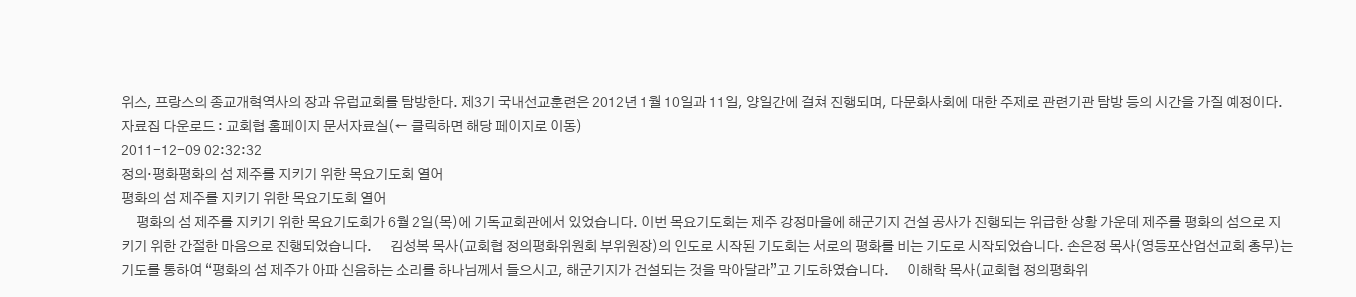위스, 프랑스의 종교개혁역사의 장과 유럽교회를 탐방한다. 제3기 국내선교훈련은 2012년 1월 10일과 11일, 양일간에 걸쳐 진행되며, 다문화사회에 대한 주제로 관련기관 탐방 등의 시간을 가질 예정이다. 자료집 다운로드 : 교회협 홈페이지 문서자료실(← 클릭하면 해당 페이지로 이동)
2011-12-09 02:32:32
정의·평화평화의 섬 제주를 지키기 위한 목요기도회 열어
평화의 섬 제주를 지키기 위한 목요기도회 열어
     평화의 섬 제주를 지키기 위한 목요기도회가 6월 2일(목)에 기독교회관에서 있었습니다. 이번 목요기도회는 제주 강정마을에 해군기지 건설 공사가 진행되는 위급한 상황 가운데 제주를 평화의 섬으로 지키기 위한 간절한 마음으로 진행되었습니다.      김성복 목사(교회협 정의평화위원회 부위원장)의 인도로 시작된 기도회는 서로의 평화를 비는 기도로 시작되었습니다. 손은정 목사(영등포산업선교회 총무)는 기도를 통하여 “평화의 섬 제주가 아파 신음하는 소리를 하나님께서 들으시고, 해군기지가 건설되는 것을 막아달라”고 기도하였습니다.      이해학 목사(교회협 정의평화위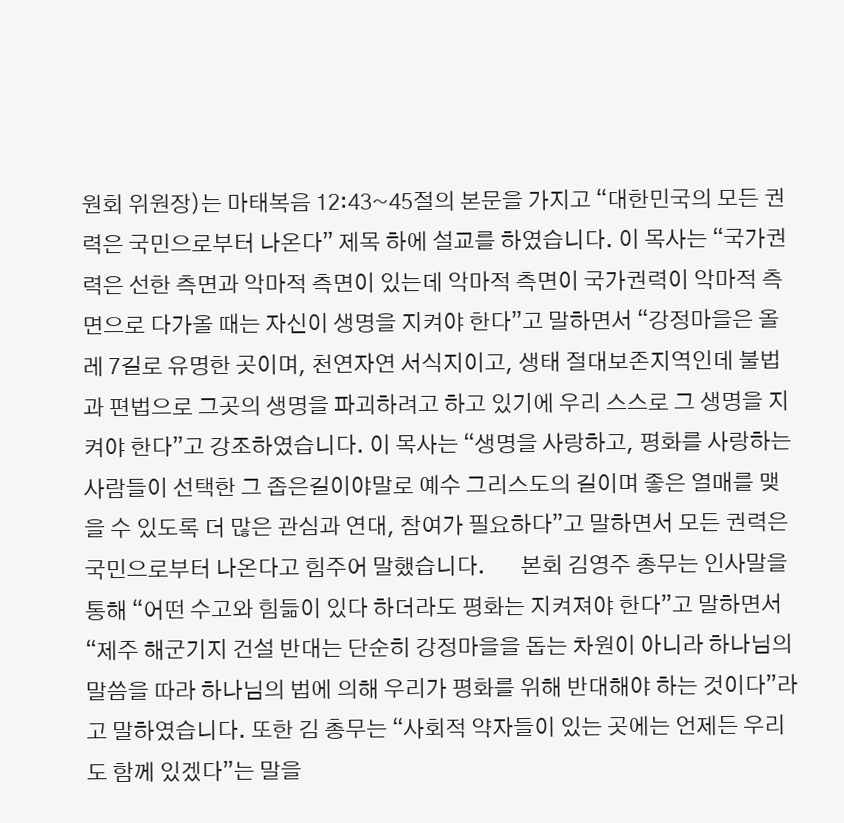원회 위원장)는 마태복음 12:43~45절의 본문을 가지고 “대한민국의 모든 권력은 국민으로부터 나온다” 제목 하에 설교를 하였습니다. 이 목사는 “국가권력은 선한 측면과 악마적 측면이 있는데 악마적 측면이 국가권력이 악마적 측면으로 다가올 때는 자신이 생명을 지켜야 한다”고 말하면서 “강정마을은 올레 7길로 유명한 곳이며, 천연자연 서식지이고, 생태 절대보존지역인데 불법과 편법으로 그곳의 생명을 파괴하려고 하고 있기에 우리 스스로 그 생명을 지켜야 한다”고 강조하였습니다. 이 목사는 “생명을 사랑하고, 평화를 사랑하는 사람들이 선택한 그 좁은길이야말로 예수 그리스도의 길이며 좋은 열매를 맺을 수 있도록 더 많은 관심과 연대, 참여가 필요하다”고 말하면서 모든 권력은 국민으로부터 나온다고 힘주어 말했습니다.       본회 김영주 총무는 인사말을 통해 “어떤 수고와 힘듦이 있다 하더라도 평화는 지켜져야 한다”고 말하면서 “제주 해군기지 건설 반대는 단순히 강정마을을 돕는 차원이 아니라 하나님의 말씀을 따라 하나님의 법에 의해 우리가 평화를 위해 반대해야 하는 것이다”라고 말하였습니다. 또한 김 총무는 “사회적 약자들이 있는 곳에는 언제든 우리도 함께 있겠다”는 말을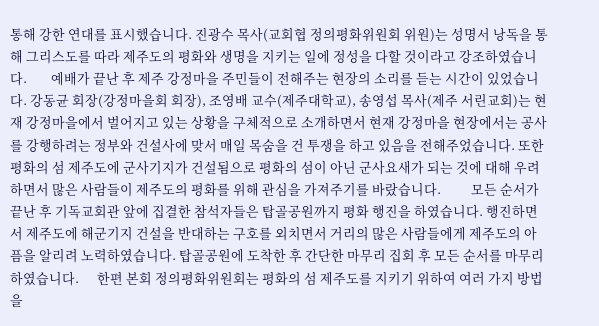통해 강한 연대를 표시했습니다. 진광수 목사(교회협 정의평화위원회 위원)는 성명서 낭독을 통해 그리스도를 따라 제주도의 평화와 생명을 지키는 일에 정성을 다할 것이라고 강조하였습니다.        예배가 끝난 후 제주 강정마을 주민들이 전해주는 현장의 소리를 듣는 시간이 있었습니다. 강동균 회장(강정마을회 회장), 조영배 교수(제주대학교), 송영섭 목사(제주 서린교회)는 현재 강정마을에서 벌어지고 있는 상황을 구체적으로 소개하면서 현재 강정마을 현장에서는 공사를 강행하려는 정부와 건설사에 맞서 매일 목숨을 건 투쟁을 하고 있음을 전해주었습니다. 또한 평화의 섬 제주도에 군사기지가 건설됨으로 평화의 섬이 아닌 군사요새가 되는 것에 대해 우려하면서 많은 사람들이 제주도의 평화를 위해 관심을 가져주기를 바랐습니다.          모든 순서가 끝난 후 기독교회관 앞에 집결한 참석자들은 탑골공원까지 평화 행진을 하였습니다. 행진하면서 제주도에 해군기지 건설을 반대하는 구호를 외치면서 거리의 많은 사람들에게 제주도의 아픔을 알리려 노력하였습니다. 탑골공원에 도착한 후 간단한 마무리 집회 후 모든 순서를 마무리하였습니다.      한편 본회 정의평화위원회는 평화의 섬 제주도를 지키기 위하여 여러 가지 방법을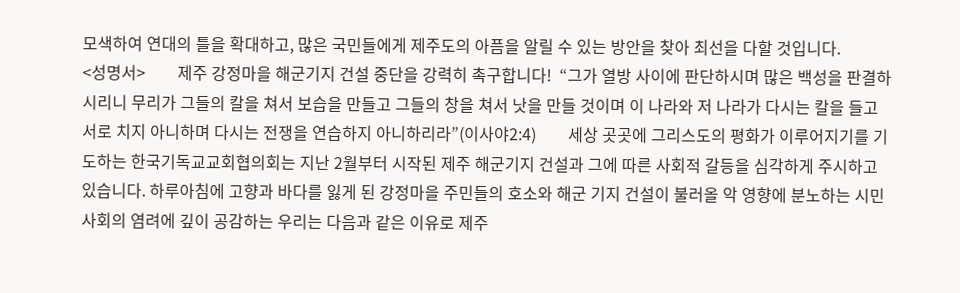모색하여 연대의 틀을 확대하고, 많은 국민들에게 제주도의 아픔을 알릴 수 있는 방안을 찾아 최선을 다할 것입니다.                            <성명서>        제주 강정마을 해군기지 건설 중단을 강력히 촉구합니다!  “그가 열방 사이에 판단하시며 많은 백성을 판결하시리니 무리가 그들의 칼을 쳐서 보습을 만들고 그들의 창을 쳐서 낫을 만들 것이며 이 나라와 저 나라가 다시는 칼을 들고 서로 치지 아니하며 다시는 전쟁을 연습하지 아니하리라”(이사야2:4)        세상 곳곳에 그리스도의 평화가 이루어지기를 기도하는 한국기독교교회협의회는 지난 2월부터 시작된 제주 해군기지 건설과 그에 따른 사회적 갈등을 심각하게 주시하고 있습니다. 하루아침에 고향과 바다를 잃게 된 강정마을 주민들의 호소와 해군 기지 건설이 불러올 악 영향에 분노하는 시민 사회의 염려에 깊이 공감하는 우리는 다음과 같은 이유로 제주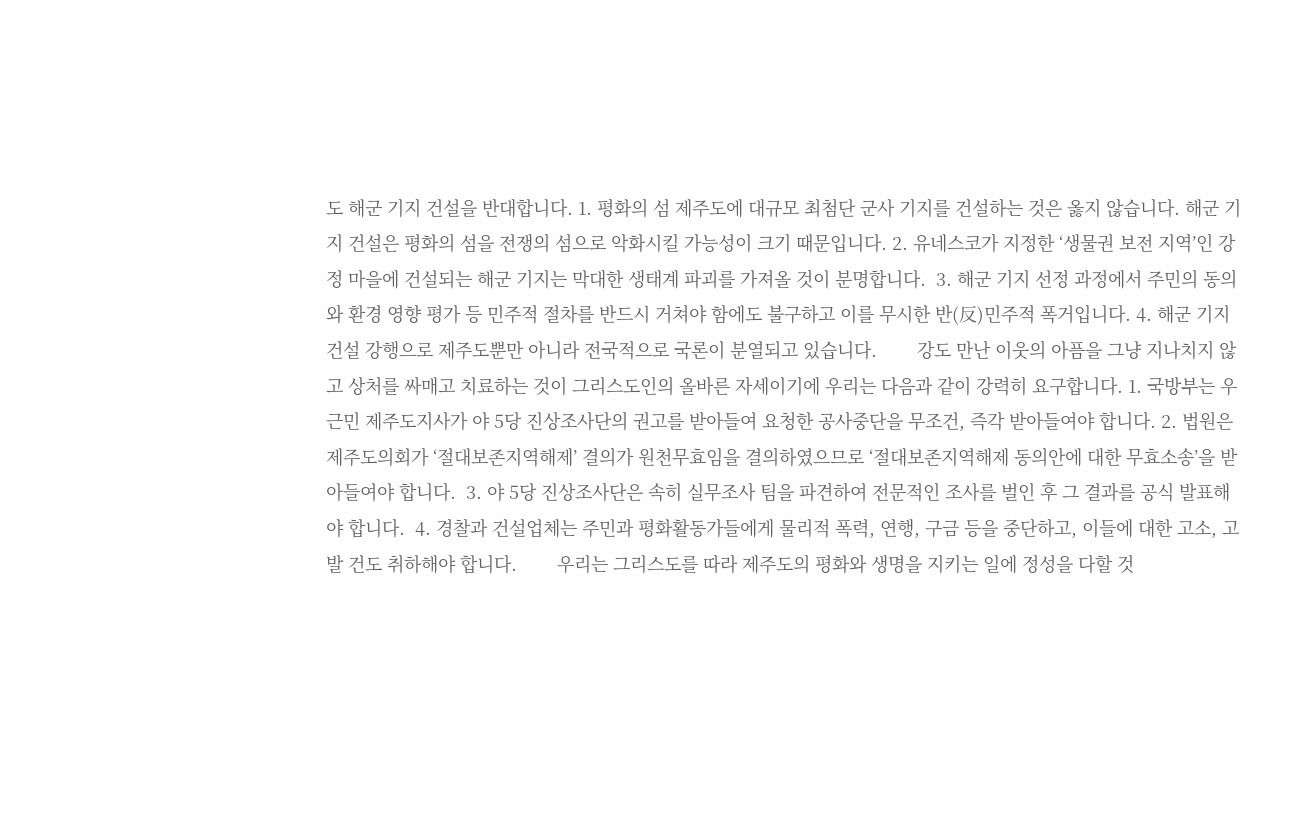도 해군 기지 건설을 반대합니다. 1. 평화의 섬 제주도에 대규모 최첨단 군사 기지를 건설하는 것은 옳지 않습니다. 해군 기지 건설은 평화의 섬을 전쟁의 섬으로 악화시킬 가능성이 크기 때문입니다. 2. 유네스코가 지정한 ‘생물권 보전 지역’인 강정 마을에 건설되는 해군 기지는 막대한 생태계 파괴를 가져올 것이 분명합니다.  3. 해군 기지 선정 과정에서 주민의 동의와 환경 영향 평가 등 민주적 절차를 반드시 거쳐야 함에도 불구하고 이를 무시한 반(反)민주적 폭거입니다. 4. 해군 기지 건설 강행으로 제주도뿐만 아니라 전국적으로 국론이 분열되고 있습니다.        강도 만난 이웃의 아픔을 그냥 지나치지 않고 상처를 싸매고 치료하는 것이 그리스도인의 올바른 자세이기에 우리는 다음과 같이 강력히 요구합니다. 1. 국방부는 우근민 제주도지사가 야 5당 진상조사단의 권고를 받아들여 요청한 공사중단을 무조건, 즉각 받아들여야 합니다. 2. 법원은 제주도의회가 ‘절대보존지역해제’ 결의가 원천무효임을 결의하였으므로 ‘절대보존지역해제 동의안에 대한 무효소송’을 받아들여야 합니다.  3. 야 5당 진상조사단은 속히 실무조사 팀을 파견하여 전문적인 조사를 벌인 후 그 결과를 공식 발표해야 합니다.  4. 경찰과 건설업체는 주민과 평화활동가들에게 물리적 폭력, 연행, 구금 등을 중단하고, 이들에 대한 고소, 고발 건도 취하해야 합니다.        우리는 그리스도를 따라 제주도의 평화와 생명을 지키는 일에 정성을 다할 것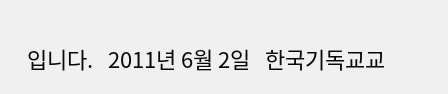입니다.   2011년 6월 2일   한국기독교교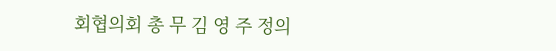회협의회 총 무 김 영 주 정의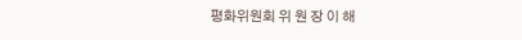평화위원회 위 원 장 이 해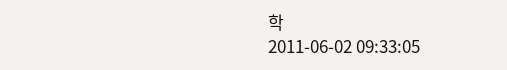학
2011-06-02 09:33:05